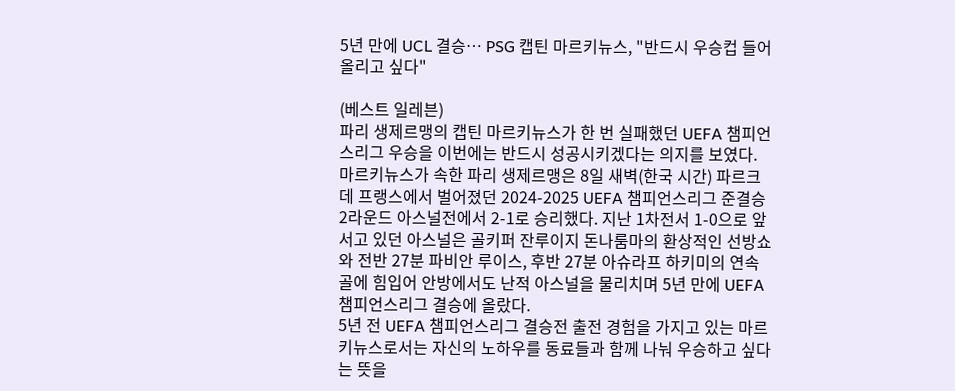5년 만에 UCL 결승… PSG 캡틴 마르키뉴스, "반드시 우승컵 들어올리고 싶다"

(베스트 일레븐)
파리 생제르맹의 캡틴 마르키뉴스가 한 번 실패했던 UEFA 챔피언스리그 우승을 이번에는 반드시 성공시키겠다는 의지를 보였다.
마르키뉴스가 속한 파리 생제르맹은 8일 새벽(한국 시간) 파르크 데 프랭스에서 벌어졌던 2024-2025 UEFA 챔피언스리그 준결승 2라운드 아스널전에서 2-1로 승리했다. 지난 1차전서 1-0으로 앞서고 있던 아스널은 골키퍼 잔루이지 돈나룸마의 환상적인 선방쇼와 전반 27분 파비안 루이스, 후반 27분 아슈라프 하키미의 연속골에 힘입어 안방에서도 난적 아스널을 물리치며 5년 만에 UEFA 챔피언스리그 결승에 올랐다.
5년 전 UEFA 챔피언스리그 결승전 출전 경험을 가지고 있는 마르키뉴스로서는 자신의 노하우를 동료들과 함께 나눠 우승하고 싶다는 뜻을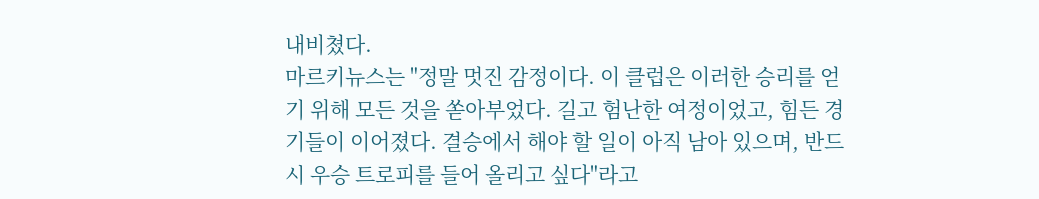내비쳤다.
마르키뉴스는 "정말 멋진 감정이다. 이 클럽은 이러한 승리를 얻기 위해 모든 것을 쏟아부었다. 길고 험난한 여정이었고, 힘든 경기들이 이어졌다. 결승에서 해야 할 일이 아직 남아 있으며, 반드시 우승 트로피를 들어 올리고 싶다"라고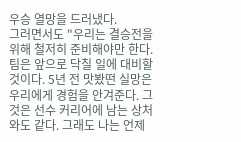우승 열망을 드러냈다.
그러면서도 "우리는 결승전을 위해 철저히 준비해야만 한다. 팀은 앞으로 닥칠 일에 대비할 것이다. 5년 전 맛봤떤 실망은 우리에게 경험을 안겨준다. 그것은 선수 커리어에 남는 상처와도 같다. 그래도 나는 언제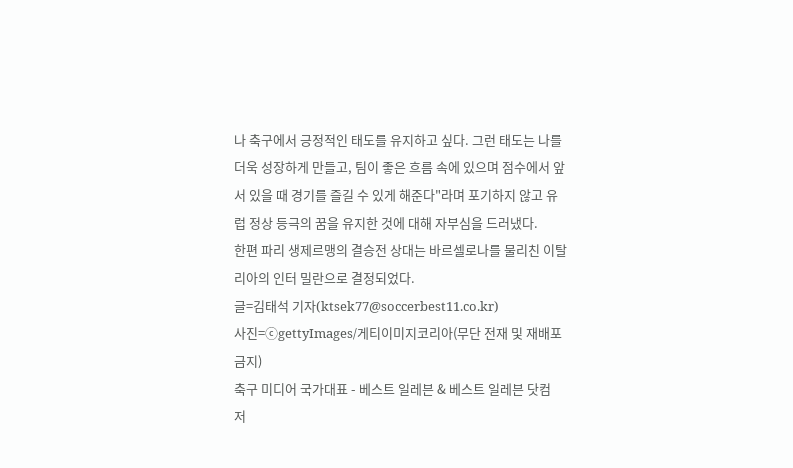나 축구에서 긍정적인 태도를 유지하고 싶다. 그런 태도는 나를 더욱 성장하게 만들고, 팀이 좋은 흐름 속에 있으며 점수에서 앞서 있을 때 경기를 즐길 수 있게 해준다"라며 포기하지 않고 유럽 정상 등극의 꿈을 유지한 것에 대해 자부심을 드러냈다.
한편 파리 생제르맹의 결승전 상대는 바르셀로나를 물리친 이탈리아의 인터 밀란으로 결정되었다.
글=김태석 기자(ktsek77@soccerbest11.co.kr)
사진=ⓒgettyImages/게티이미지코리아(무단 전재 및 재배포 금지)
축구 미디어 국가대표 - 베스트 일레븐 & 베스트 일레븐 닷컴
저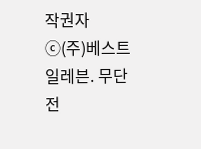작권자 ⓒ(주)베스트 일레븐. 무단 전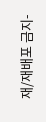재/재배포 금지-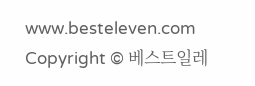www.besteleven.com
Copyright © 베스트일레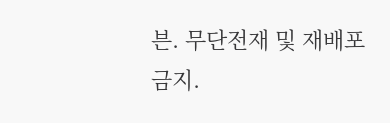븐. 무단전재 및 재배포 금지.